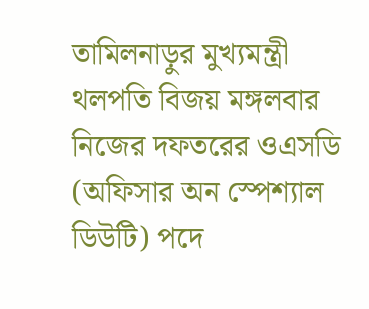তামিলনাড়ুর মুখ্যমন্ত্রী থলপতি বিজয় মঙ্গলবার নিজের দফতরের ওএসডি (অফিসার অন স্পেশ্যাল ডিউটি) পদে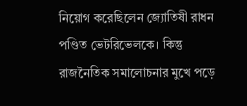নিয়োগ করেছিলেন জ্যোতিষী রাধন পণ্ডিত ভেটরিভেলকে। কিন্তু রাজনৈতিক সমালোচনার মুখে পড়ে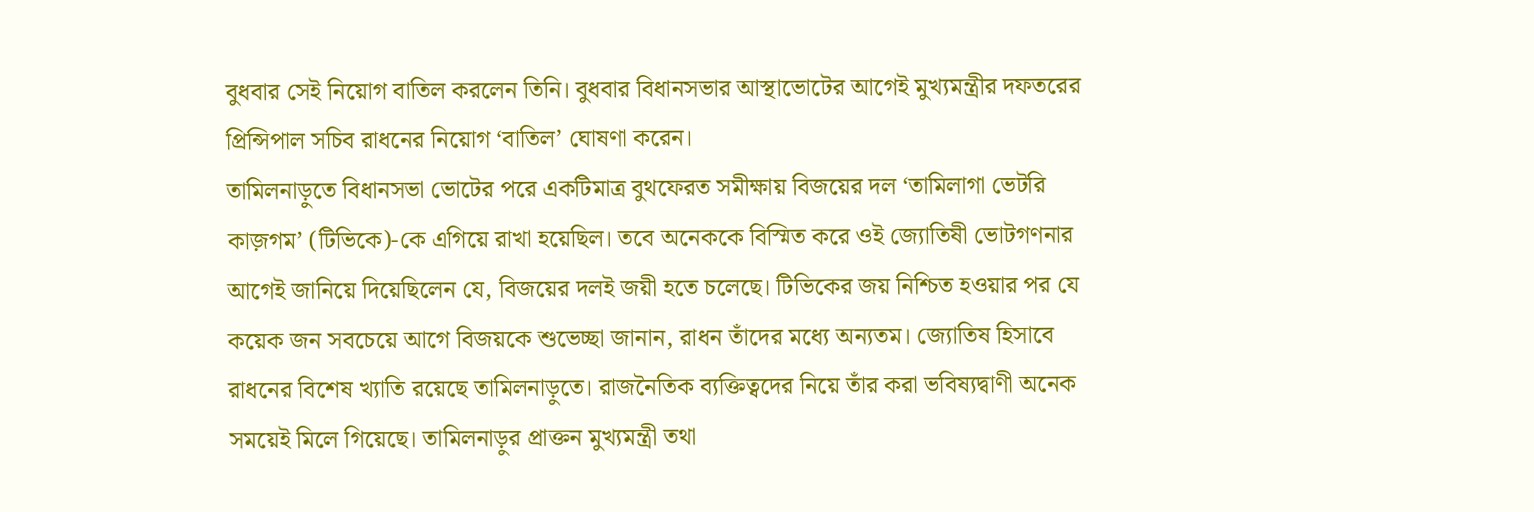বুধবার সেই নিয়োগ বাতিল করলেন তিনি। বুধবার বিধানসভার আস্থাভোটের আগেই মুখ্যমন্ত্রীর দফতরের প্রিন্সিপাল সচিব রাধনের নিয়োগ ‘বাতিল’ ঘোষণা করেন।
তামিলনাড়ুতে বিধানসভা ভোটের পরে একটিমাত্র বুথফেরত সমীক্ষায় বিজয়ের দল ‘তামিলাগা ভেটরি কাজ়গম’ (টিভিকে)-কে এগিয়ে রাখা হয়েছিল। তবে অনেককে বিস্মিত করে ওই জ্যোতিষী ভোটগণনার আগেই জানিয়ে দিয়েছিলেন যে, বিজয়ের দলই জয়ী হতে চলেছে। টিভিকের জয় নিশ্চিত হওয়ার পর যে কয়েক জন সবচেয়ে আগে বিজয়কে শুভেচ্ছা জানান, রাধন তাঁদের মধ্যে অন্যতম। জ্যোতিষ হিসাবে রাধনের বিশেষ খ্যাতি রয়েছে তামিলনাড়ুতে। রাজনৈতিক ব্যক্তিত্বদের নিয়ে তাঁর করা ভবিষ্যদ্বাণী অনেক সময়েই মিলে গিয়েছে। তামিলনাড়ুর প্রাক্তন মুখ্যমন্ত্রী তথা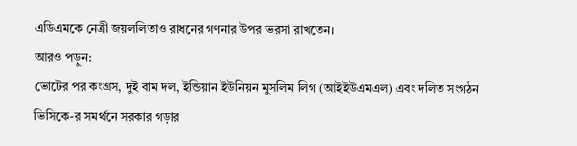এডিএমকে নেত্রী জয়ললিতাও রাধনের গণনার উপর ভরসা রাখতেন।
আরও পড়ুন:
ভোটের পর কংগ্রস, দুই বাম দল, ইন্ডিয়ান ইউনিয়ন মুসলিম লিগ (আইইউএমএল) এবং দলিত সংগঠন ভিসিকে-র সমর্থনে সরকার গড়ার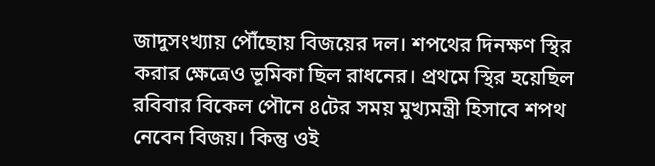জাদুসংখ্যায় পৌঁছোয় বিজয়ের দল। শপথের দিনক্ষণ স্থির করার ক্ষেত্রেও ভূমিকা ছিল রাধনের। প্রথমে স্থির হয়েছিল রবিবার বিকেল পৌনে ৪টের সময় মুখ্যমন্ত্রী হিসাবে শপথ নেবেন বিজয়। কিন্তু ওই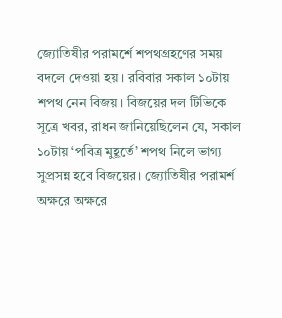জ্যোতিষীর পরামর্শে শপথগ্রহণের সময় বদলে দেওয়া হয়। রবিবার সকাল ১০টায় শপথ নেন বিজয়। বিজয়ের দল টিভিকে সূত্রে খবর, রাধন জানিয়েছিলেন যে, সকাল ১০টায় ‘পবিত্র মুহূর্তে’ শপথ নিলে ভাগ্য সুপ্রসন্ন হবে বিজয়ের। জ্যোতিষীর পরামর্শ অক্ষরে অক্ষরে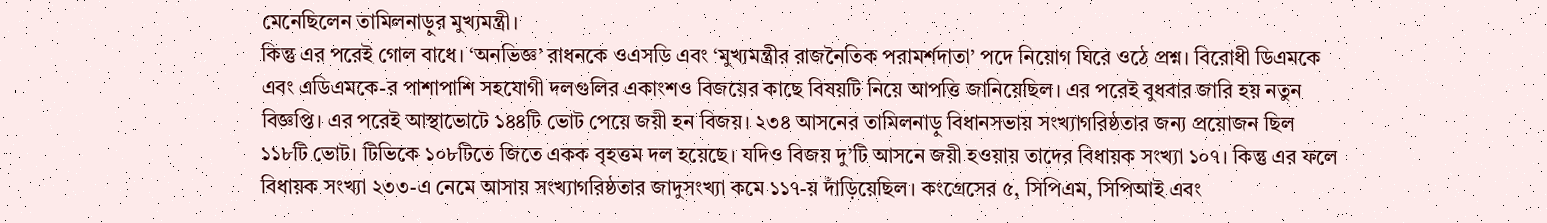মেনেছিলেন তামিলনাড়ুর মুখ্যমন্ত্রী।
কিন্তু এর পরেই গোল বাধে। ‘অনভিজ্ঞ’ রাধনকে ওএসডি এবং ‘মুখ্যমন্ত্রীর রাজনৈতিক পরামর্শদাতা’ পদে নিয়োগ ঘিরে ওঠে প্রশ্ন। বিরোধী ডিএমকে এবং এডিএমকে-র পাশাপাশি সহযোগী দলগুলির একাংশও বিজয়ের কাছে বিষয়টি নিয়ে আপত্তি জানিয়েছিল। এর পরেই বুধবার জারি হয় নতুন বিজ্ঞপ্তি। এর পরেই আস্থাভোটে ১৪৪টি ভোট পেয়ে জয়ী হন বিজয়। ২৩৪ আসনের তামিলনাড়ু বিধানসভায় সংখ্যাগরিষ্ঠতার জন্য প্রয়োজন ছিল ১১৮টি ভোট। টিভিকে ১০৮টিতে জিতে একক বৃহত্তম দল হয়েছে। যদিও বিজয় দু’টি আসনে জয়ী হওয়ায় তাদের বিধায়ক সংখ্যা ১০৭। কিন্তু এর ফলে বিধায়ক সংখ্যা ২৩৩-এ নেমে আসায় সংখ্যাগরিষ্ঠতার জাদুসংখ্যা কমে ১১৭-য় দাঁড়িয়েছিল। কংগ্রেসের ৫, সিপিএম, সিপিআই এবং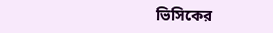ভিসিকের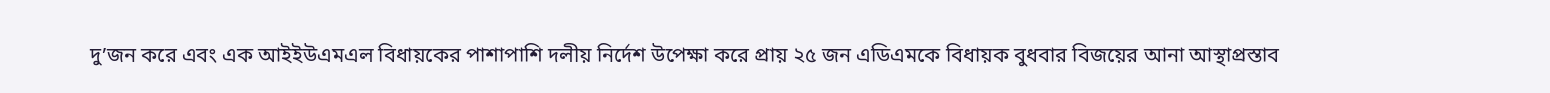দু’জন করে এবং এক আইইউএমএল বিধায়কের পাশাপাশি দলীয় নির্দেশ উপেক্ষা করে প্রায় ২৫ জন এডিএমকে বিধায়ক বুধবার বিজয়ের আনা আস্থাপ্রস্তাব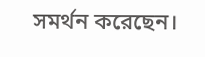সমর্থন করেছেন।